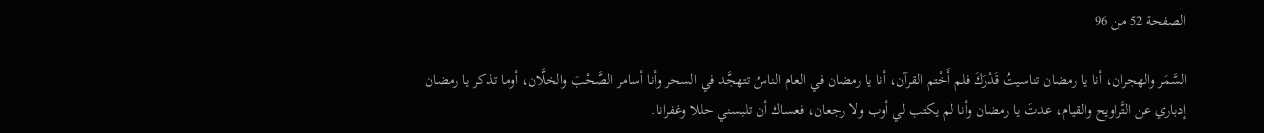الصفحة 52 من 96

السَّمَر والهجران، أنا يا رمضان تناسيتُ قَدْرَكَ فلم أَخْتم القرآن، أنا يا رمضان في العام الناسُ تتهجَّد في السحر وأنا أسامر الصَّحْبَ والخلَّان، أوما تذكر يا رمضان إدباري عن التَّراويح والقيام، عدتَ يا رمضان وأنا لم يكتب لي أوب ولا رجعان، فعساك أن تلبسني حللا وغفرانا.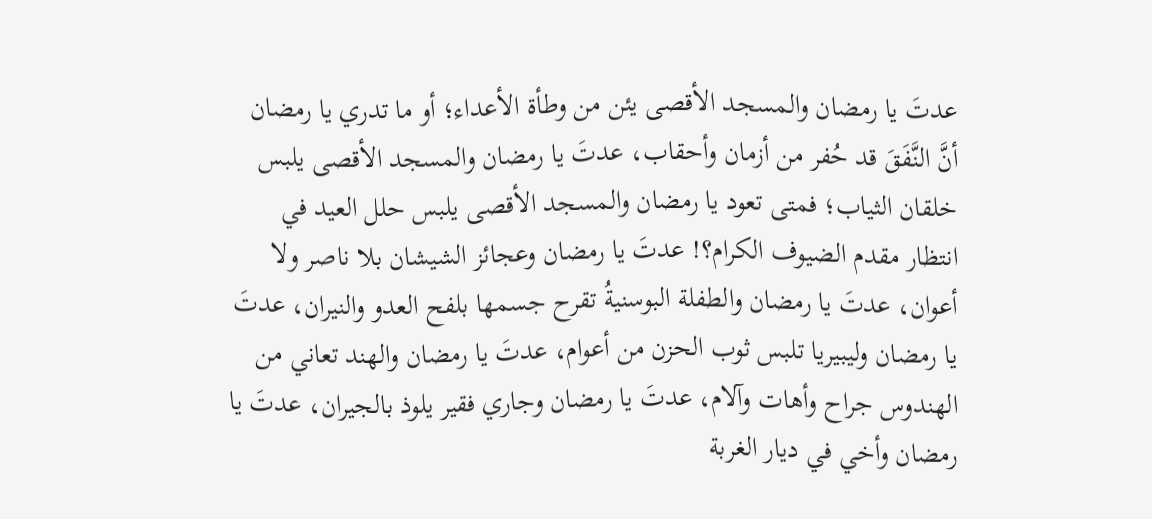عدتَ يا رمضان والمسجد الأقصى يئن من وطأة الأعداء؛ أو ما تدري يا رمضان أنَّ النَّفَقَ قد حُفر من أزمان وأحقاب، عدتَ يا رمضان والمسجد الأقصى يلبس خلقان الثياب؛ فمتى تعود يا رمضان والمسجد الأقصى يلبس حلل العيد في انتظار مقدم الضيوف الكرام؟! عدتَ يا رمضان وعجائز الشيشان بلا ناصر ولا أعوان، عدتَ يا رمضان والطفلة البوسنيةُ تقرح جسمها بلفح العدو والنيران، عدتَ يا رمضان وليبيريا تلبس ثوب الحزن من أعوام، عدتَ يا رمضان والهند تعاني من الهندوس جراح وأهات وآلام، عدتَ يا رمضان وجاري فقير يلوذ بالجيران، عدتَ يا رمضان وأخي في ديار الغربة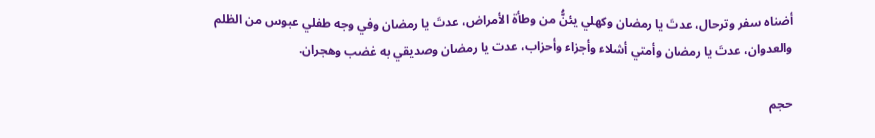أضناه سفر وترحال، عدتَ يا رمضان وكهلي يئنُّ من وطأة الأمراض، عدتَ يا رمضان وفي وجه طفلي عبوس من الظلم والعدوان، عدتَ يا رمضان وأمتي أشلاء وأجزاء وأحزاب، عدت يا رمضان وصديقي به غضب وهجران.

حجم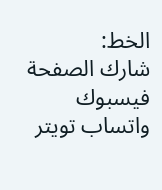الخط:
شارك الصفحة
فيسبوك واتساب تويتر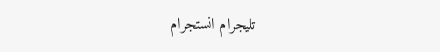تليجرام انستجرام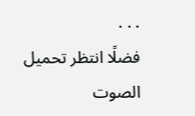. . .
فضلًا انتظر تحميل الصوت